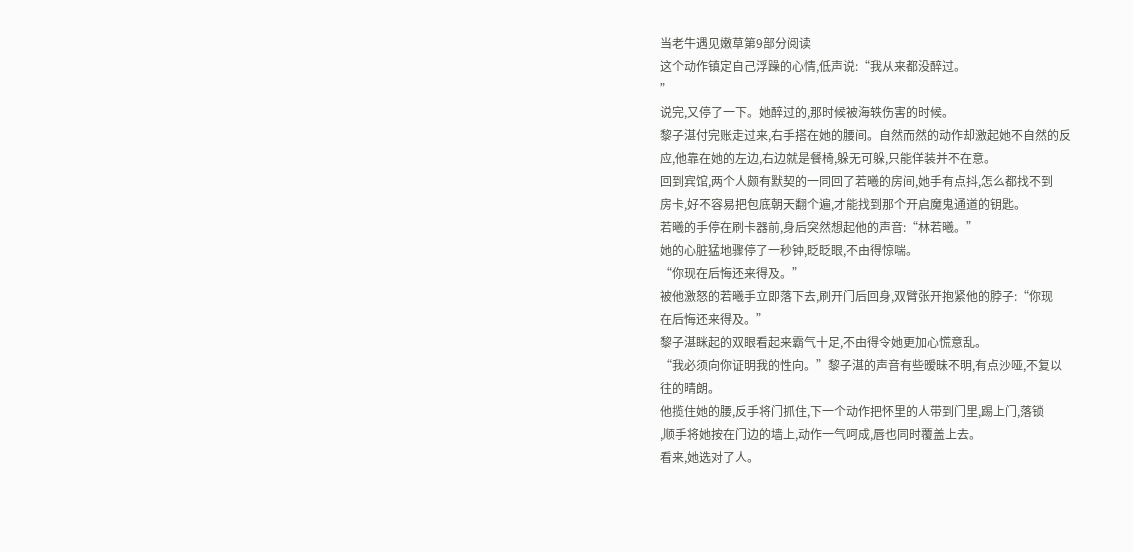当老牛遇见嫩草第9部分阅读
这个动作镇定自己浮躁的心情,低声说:“我从来都没醉过。
”
说完,又停了一下。她醉过的,那时候被海轶伤害的时候。
黎子湛付完账走过来,右手搭在她的腰间。自然而然的动作却激起她不自然的反
应,他靠在她的左边,右边就是餐椅,躲无可躲,只能佯装并不在意。
回到宾馆,两个人颇有默契的一同回了若曦的房间,她手有点抖,怎么都找不到
房卡,好不容易把包底朝天翻个遍,才能找到那个开启魔鬼通道的钥匙。
若曦的手停在刷卡器前,身后突然想起他的声音:“林若曦。”
她的心脏猛地骤停了一秒钟,眨眨眼,不由得惊喘。
“你现在后悔还来得及。”
被他激怒的若曦手立即落下去,刷开门后回身,双臂张开抱紧他的脖子:“你现
在后悔还来得及。”
黎子湛眯起的双眼看起来霸气十足,不由得令她更加心慌意乱。
“我必须向你证明我的性向。”黎子湛的声音有些暧昧不明,有点沙哑,不复以
往的晴朗。
他揽住她的腰,反手将门抓住,下一个动作把怀里的人带到门里,踢上门,落锁
,顺手将她按在门边的墙上,动作一气呵成,唇也同时覆盖上去。
看来,她选对了人。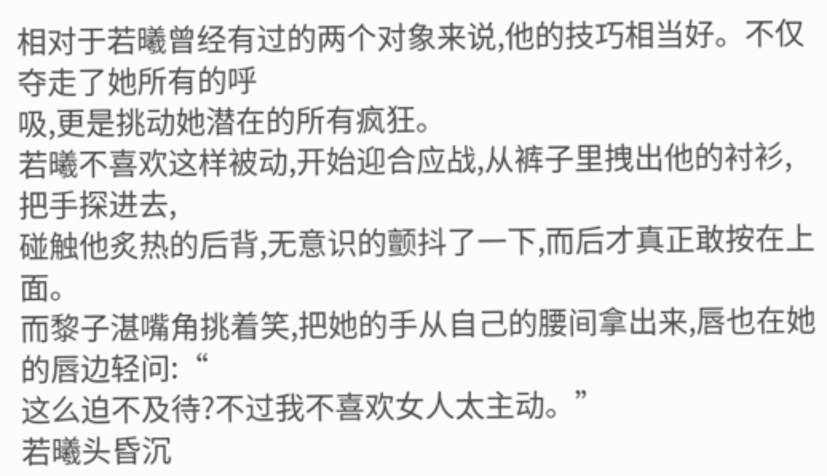相对于若曦曾经有过的两个对象来说,他的技巧相当好。不仅夺走了她所有的呼
吸,更是挑动她潜在的所有疯狂。
若曦不喜欢这样被动,开始迎合应战,从裤子里拽出他的衬衫,把手探进去,
碰触他炙热的后背,无意识的颤抖了一下,而后才真正敢按在上面。
而黎子湛嘴角挑着笑,把她的手从自己的腰间拿出来,唇也在她的唇边轻问:“
这么迫不及待?不过我不喜欢女人太主动。”
若曦头昏沉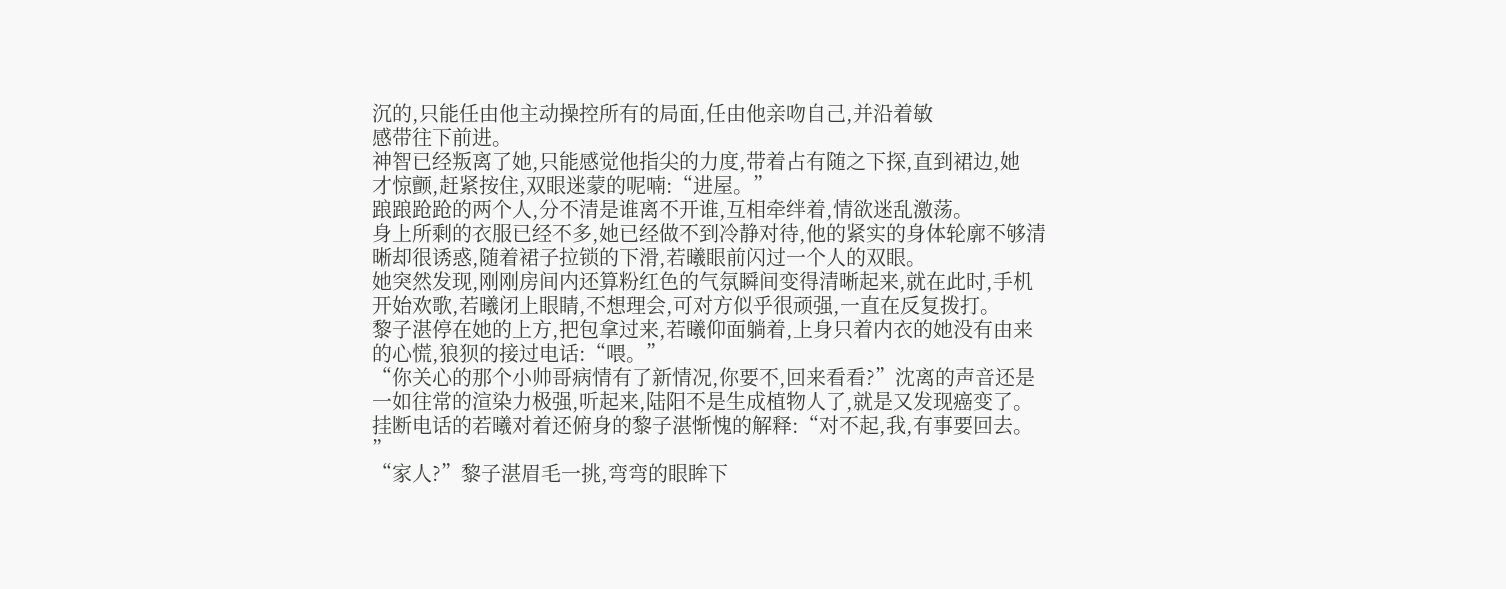沉的,只能任由他主动操控所有的局面,任由他亲吻自己,并沿着敏
感带往下前进。
神智已经叛离了她,只能感觉他指尖的力度,带着占有随之下探,直到裙边,她
才惊颤,赶紧按住,双眼迷蒙的呢喃:“进屋。”
踉踉跄跄的两个人,分不清是谁离不开谁,互相牵绊着,情欲迷乱激荡。
身上所剩的衣服已经不多,她已经做不到冷静对待,他的紧实的身体轮廓不够清
晰却很诱惑,随着裙子拉锁的下滑,若曦眼前闪过一个人的双眼。
她突然发现,刚刚房间内还算粉红色的气氛瞬间变得清晰起来,就在此时,手机
开始欢歌,若曦闭上眼睛,不想理会,可对方似乎很顽强,一直在反复拨打。
黎子湛停在她的上方,把包拿过来,若曦仰面躺着,上身只着内衣的她没有由来
的心慌,狼狈的接过电话:“喂。”
“你关心的那个小帅哥病情有了新情况,你要不,回来看看?”沈离的声音还是
一如往常的渲染力极强,听起来,陆阳不是生成植物人了,就是又发现癌变了。
挂断电话的若曦对着还俯身的黎子湛惭愧的解释:“对不起,我,有事要回去。
”
“家人?”黎子湛眉毛一挑,弯弯的眼眸下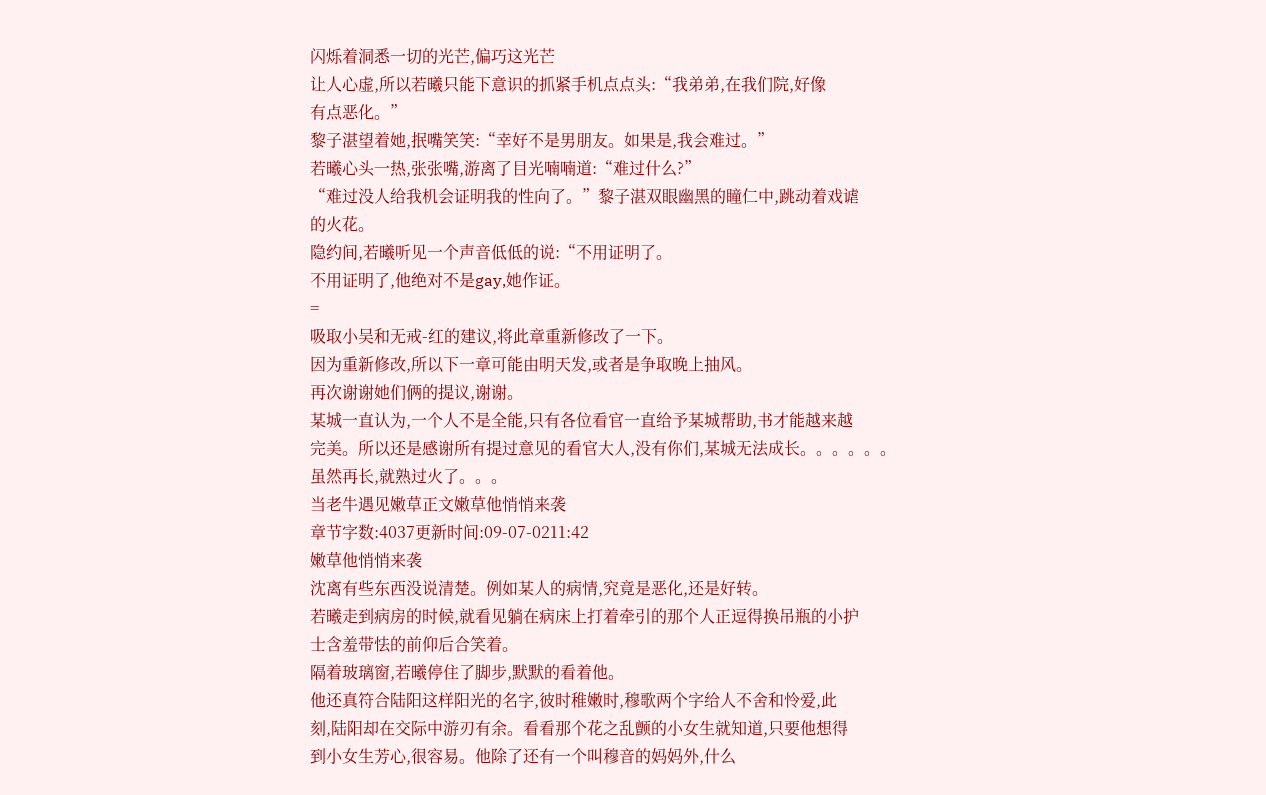闪烁着洞悉一切的光芒,偏巧这光芒
让人心虚,所以若曦只能下意识的抓紧手机点点头:“我弟弟,在我们院,好像
有点恶化。”
黎子湛望着她,抿嘴笑笑:“幸好不是男朋友。如果是,我会难过。”
若曦心头一热,张张嘴,游离了目光喃喃道:“难过什么?”
“难过没人给我机会证明我的性向了。”黎子湛双眼幽黑的瞳仁中,跳动着戏谑
的火花。
隐约间,若曦听见一个声音低低的说:“不用证明了。
不用证明了,他绝对不是gay,她作证。
=
吸取小吴和无戒-红的建议,将此章重新修改了一下。
因为重新修改,所以下一章可能由明天发,或者是争取晚上抽风。
再次谢谢她们俩的提议,谢谢。
某城一直认为,一个人不是全能,只有各位看官一直给予某城帮助,书才能越来越
完美。所以还是感谢所有提过意见的看官大人,没有你们,某城无法成长。。。。。。
虽然再长,就熟过火了。。。
当老牛遇见嫩草正文嫩草他悄悄来袭
章节字数:4037更新时间:09-07-0211:42
嫩草他悄悄来袭
沈离有些东西没说清楚。例如某人的病情,究竟是恶化,还是好转。
若曦走到病房的时候,就看见躺在病床上打着牵引的那个人正逗得换吊瓶的小护
士含羞带怯的前仰后合笑着。
隔着玻璃窗,若曦停住了脚步,默默的看着他。
他还真符合陆阳这样阳光的名字,彼时稚嫩时,穆歌两个字给人不舍和怜爱,此
刻,陆阳却在交际中游刃有余。看看那个花之乱颤的小女生就知道,只要他想得
到小女生芳心,很容易。他除了还有一个叫穆音的妈妈外,什么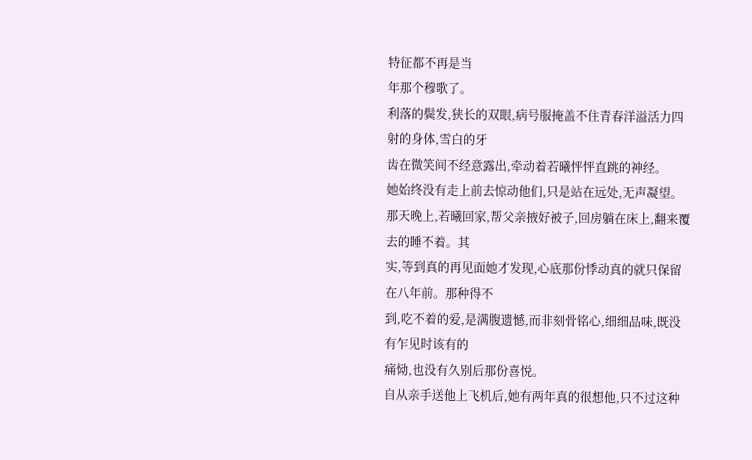特征都不再是当
年那个穆歌了。
利落的鬓发,狭长的双眼,病号服掩盖不住青春洋溢活力四射的身体,雪白的牙
齿在微笑间不经意露出,牵动着若曦怦怦直跳的神经。
她始终没有走上前去惊动他们,只是站在远处,无声凝望。
那天晚上,若曦回家,帮父亲掖好被子,回房躺在床上,翻来覆去的睡不着。其
实,等到真的再见面她才发现,心底那份悸动真的就只保留在八年前。那种得不
到,吃不着的爱,是满腹遗憾,而非刻骨铭心,细细品味,既没有乍见时该有的
痛恸,也没有久别后那份喜悦。
自从亲手送他上飞机后,她有两年真的很想他,只不过这种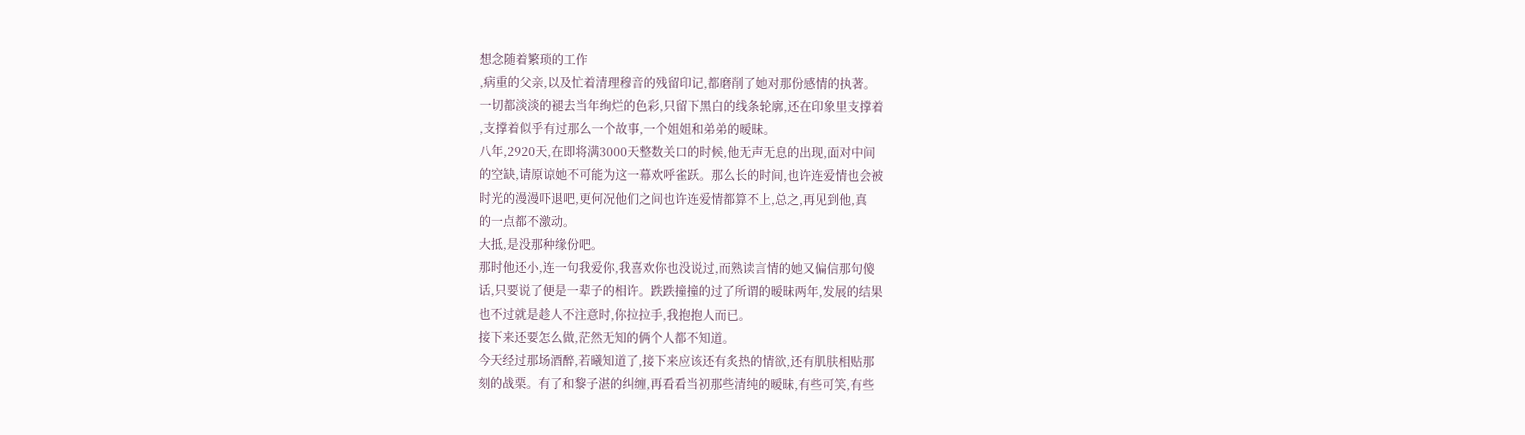想念随着繁琐的工作
,病重的父亲,以及忙着清理穆音的残留印记,都磨削了她对那份感情的执著。
一切都淡淡的褪去当年绚烂的色彩,只留下黑白的线条轮廓,还在印象里支撑着
,支撑着似乎有过那么一个故事,一个姐姐和弟弟的暧昧。
八年,2920天,在即将满3000天整数关口的时候,他无声无息的出现,面对中间
的空缺,请原谅她不可能为这一幕欢呼雀跃。那么长的时间,也许连爱情也会被
时光的漫漫吓退吧,更何况他们之间也许连爱情都算不上,总之,再见到他,真
的一点都不激动。
大抵,是没那种缘份吧。
那时他还小,连一句我爱你,我喜欢你也没说过,而熟读言情的她又偏信那句傻
话,只要说了便是一辈子的相许。跌跌撞撞的过了所谓的暧昧两年,发展的结果
也不过就是趁人不注意时,你拉拉手,我抱抱人而已。
接下来还要怎么做,茫然无知的俩个人都不知道。
今天经过那场酒醉,若曦知道了,接下来应该还有炙热的情欲,还有肌肤相贴那
刻的战栗。有了和黎子湛的纠缠,再看看当初那些清纯的暧昧,有些可笑,有些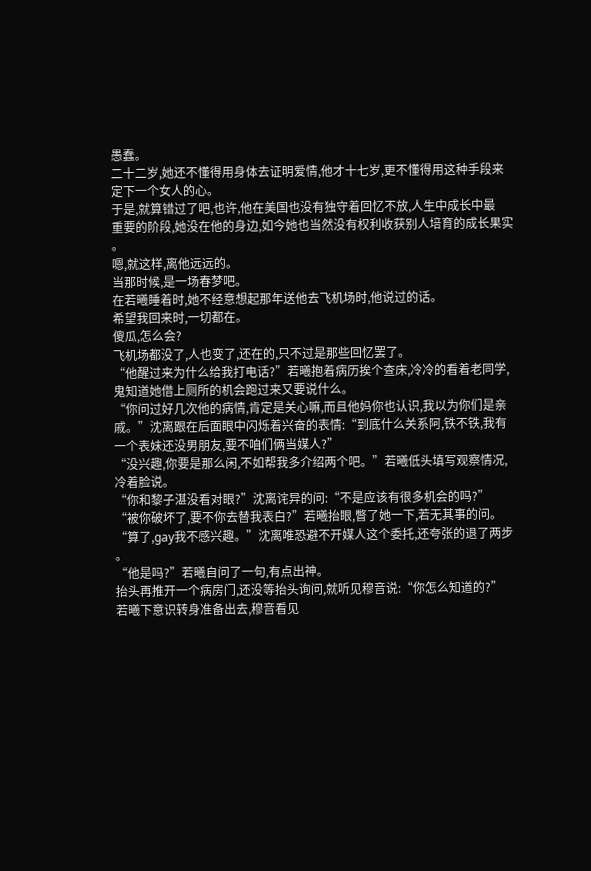愚蠢。
二十二岁,她还不懂得用身体去证明爱情,他才十七岁,更不懂得用这种手段来
定下一个女人的心。
于是,就算错过了吧,也许,他在美国也没有独守着回忆不放,人生中成长中最
重要的阶段,她没在他的身边,如今她也当然没有权利收获别人培育的成长果实
。
嗯,就这样,离他远远的。
当那时候,是一场春梦吧。
在若曦睡着时,她不经意想起那年送他去飞机场时,他说过的话。
希望我回来时,一切都在。
傻瓜,怎么会?
飞机场都没了,人也变了,还在的,只不过是那些回忆罢了。
“他醒过来为什么给我打电话?”若曦抱着病历挨个查床,冷冷的看着老同学,
鬼知道她借上厕所的机会跑过来又要说什么。
“你问过好几次他的病情,肯定是关心嘛,而且他妈你也认识,我以为你们是亲
戚。”沈离跟在后面眼中闪烁着兴奋的表情:“到底什么关系阿,铁不铁,我有
一个表妹还没男朋友,要不咱们俩当媒人?”
“没兴趣,你要是那么闲,不如帮我多介绍两个吧。”若曦低头填写观察情况,
冷着脸说。
“你和黎子湛没看对眼?”沈离诧异的问:“不是应该有很多机会的吗?”
“被你破坏了,要不你去替我表白?”若曦抬眼,瞥了她一下,若无其事的问。
“算了,gay我不感兴趣。”沈离唯恐避不开媒人这个委托,还夸张的退了两步
。
“他是吗?”若曦自问了一句,有点出神。
抬头再推开一个病房门,还没等抬头询问,就听见穆音说:“你怎么知道的?”
若曦下意识转身准备出去,穆音看见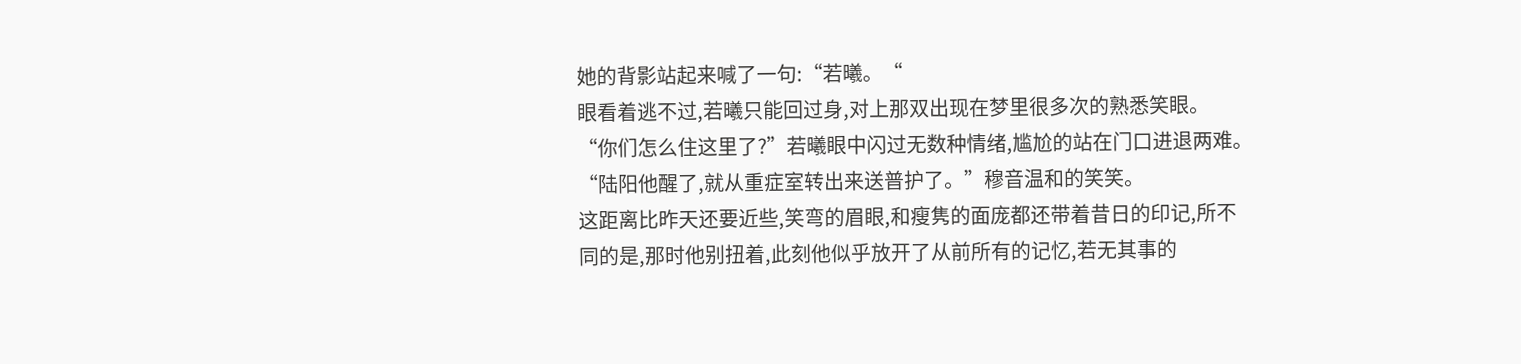她的背影站起来喊了一句:“若曦。“
眼看着逃不过,若曦只能回过身,对上那双出现在梦里很多次的熟悉笑眼。
“你们怎么住这里了?”若曦眼中闪过无数种情绪,尴尬的站在门口进退两难。
“陆阳他醒了,就从重症室转出来送普护了。”穆音温和的笑笑。
这距离比昨天还要近些,笑弯的眉眼,和瘦隽的面庞都还带着昔日的印记,所不
同的是,那时他别扭着,此刻他似乎放开了从前所有的记忆,若无其事的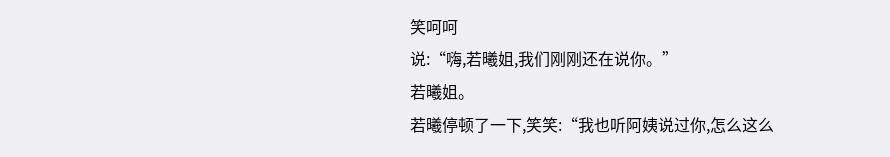笑呵呵
说:“嗨,若曦姐,我们刚刚还在说你。”
若曦姐。
若曦停顿了一下,笑笑:“我也听阿姨说过你,怎么这么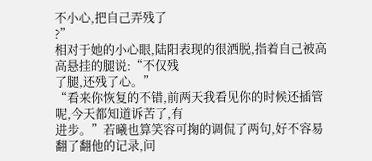不小心,把自己弄残了
?”
相对于她的小心眼,陆阳表现的很洒脱,指着自己被高高悬挂的腿说:“不仅残
了腿,还残了心。”
“看来你恢复的不错,前两天我看见你的时候还插管呢,今天都知道诉苦了,有
进步。”若曦也算笑容可掬的调侃了两句,好不容易翻了翻他的记录,问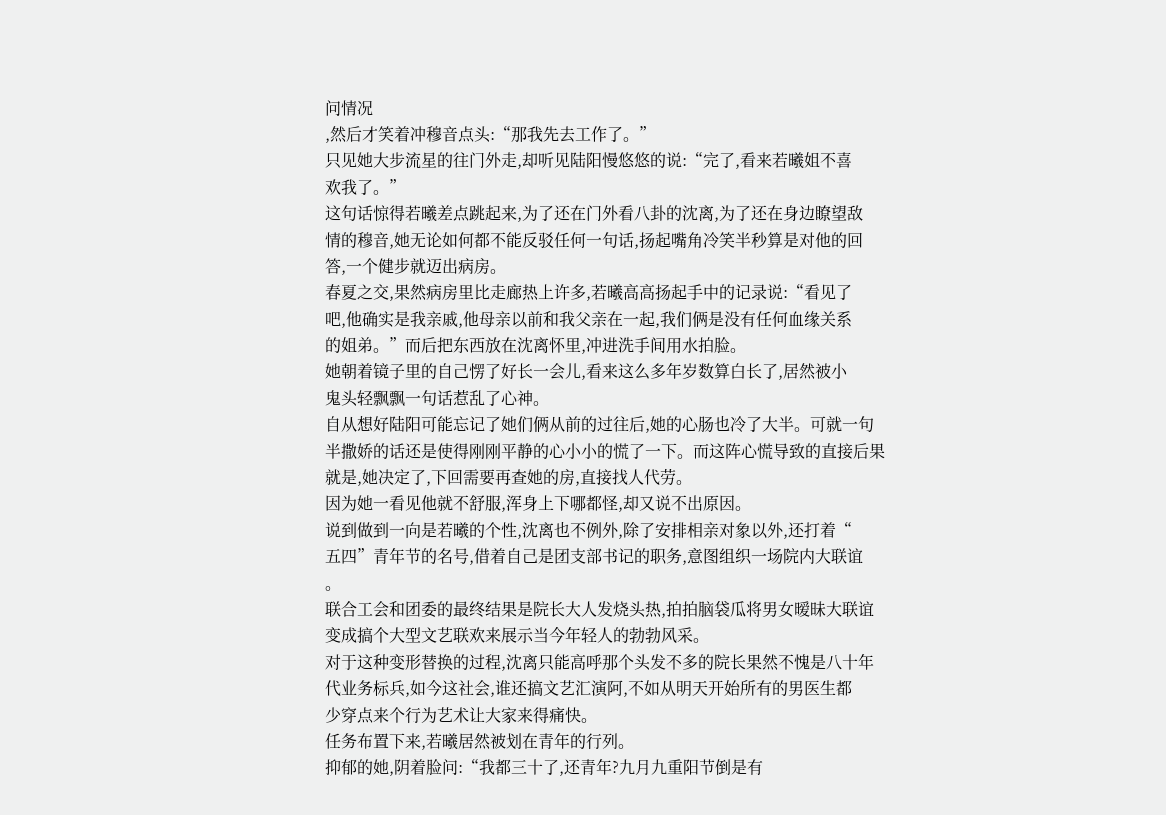问情况
,然后才笑着冲穆音点头:“那我先去工作了。”
只见她大步流星的往门外走,却听见陆阳慢悠悠的说:“完了,看来若曦姐不喜
欢我了。”
这句话惊得若曦差点跳起来,为了还在门外看八卦的沈离,为了还在身边瞭望敌
情的穆音,她无论如何都不能反驳任何一句话,扬起嘴角冷笑半秒算是对他的回
答,一个健步就迈出病房。
春夏之交,果然病房里比走廊热上许多,若曦高高扬起手中的记录说:“看见了
吧,他确实是我亲戚,他母亲以前和我父亲在一起,我们俩是没有任何血缘关系
的姐弟。”而后把东西放在沈离怀里,冲进洗手间用水拍脸。
她朝着镜子里的自己愣了好长一会儿,看来这么多年岁数算白长了,居然被小
鬼头轻飘飘一句话惹乱了心神。
自从想好陆阳可能忘记了她们俩从前的过往后,她的心肠也冷了大半。可就一句
半撒娇的话还是使得刚刚平静的心小小的慌了一下。而这阵心慌导致的直接后果
就是,她决定了,下回需要再查她的房,直接找人代劳。
因为她一看见他就不舒服,浑身上下哪都怪,却又说不出原因。
说到做到一向是若曦的个性,沈离也不例外,除了安排相亲对象以外,还打着“
五四”青年节的名号,借着自己是团支部书记的职务,意图组织一场院内大联谊
。
联合工会和团委的最终结果是院长大人发烧头热,拍拍脑袋瓜将男女暧昧大联谊
变成搞个大型文艺联欢来展示当今年轻人的勃勃风采。
对于这种变形替换的过程,沈离只能高呼那个头发不多的院长果然不愧是八十年
代业务标兵,如今这社会,谁还搞文艺汇演阿,不如从明天开始所有的男医生都
少穿点来个行为艺术让大家来得痛快。
任务布置下来,若曦居然被划在青年的行列。
抑郁的她,阴着脸问:“我都三十了,还青年?九月九重阳节倒是有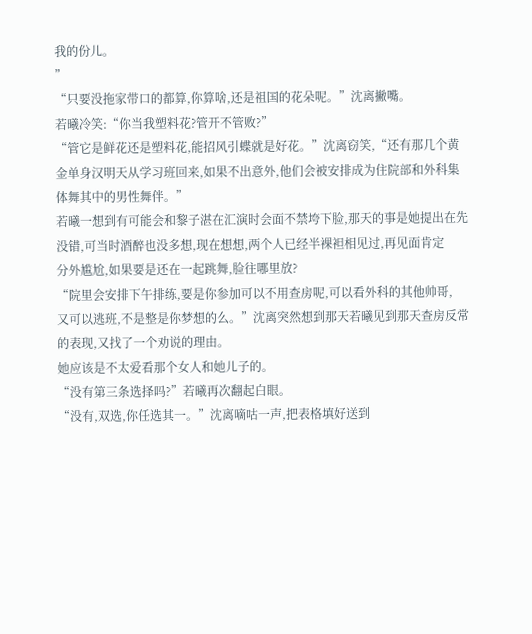我的份儿。
”
“只要没拖家带口的都算,你算啥,还是祖国的花朵呢。”沈离撇嘴。
若曦冷笑:“你当我塑料花?管开不管败?”
“管它是鲜花还是塑料花,能招风引蝶就是好花。”沈离窃笑,“还有那几个黄
金单身汉明天从学习班回来,如果不出意外,他们会被安排成为住院部和外科集
体舞其中的男性舞伴。”
若曦一想到有可能会和黎子湛在汇演时会面不禁垮下脸,那天的事是她提出在先
没错,可当时酒醉也没多想,现在想想,两个人已经半裸袒相见过,再见面肯定
分外尴尬,如果要是还在一起跳舞,脸往哪里放?
“院里会安排下午排练,要是你参加可以不用查房呢,可以看外科的其他帅哥,
又可以逃班,不是整是你梦想的么。”沈离突然想到那天若曦见到那天查房反常
的表现,又找了一个劝说的理由。
她应该是不太爱看那个女人和她儿子的。
“没有第三条选择吗?”若曦再次翻起白眼。
“没有,双选,你任选其一。”沈离嘀咕一声,把表格填好送到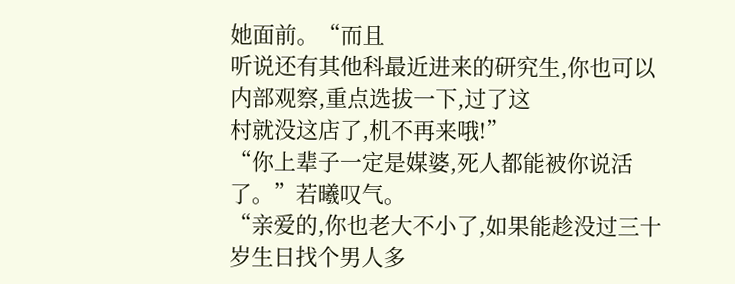她面前。“而且
听说还有其他科最近进来的研究生,你也可以内部观察,重点选拔一下,过了这
村就没这店了,机不再来哦!”
“你上辈子一定是媒婆,死人都能被你说活了。”若曦叹气。
“亲爱的,你也老大不小了,如果能趁没过三十岁生日找个男人多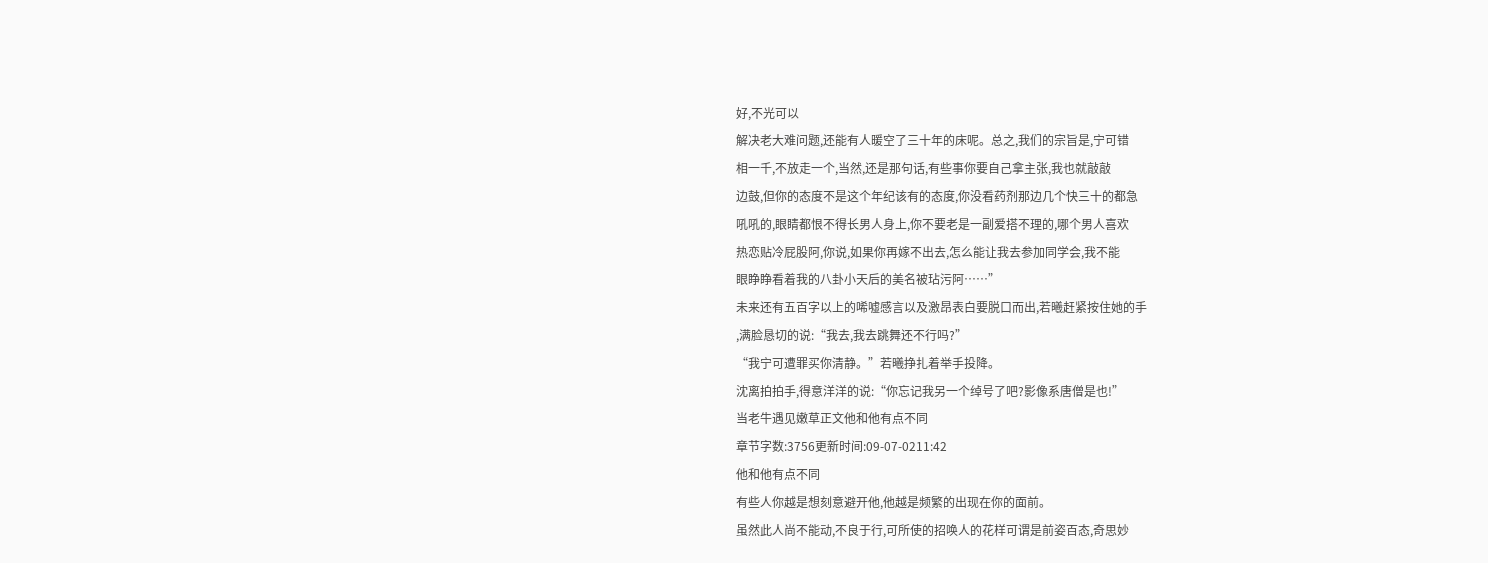好,不光可以
解决老大难问题,还能有人暖空了三十年的床呢。总之,我们的宗旨是,宁可错
相一千,不放走一个,当然,还是那句话,有些事你要自己拿主张,我也就敲敲
边鼓,但你的态度不是这个年纪该有的态度,你没看药剂那边几个快三十的都急
吼吼的,眼睛都恨不得长男人身上,你不要老是一副爱搭不理的,哪个男人喜欢
热恋贴冷屁股阿,你说,如果你再嫁不出去,怎么能让我去参加同学会,我不能
眼睁睁看着我的八卦小天后的美名被玷污阿……”
未来还有五百字以上的唏嘘感言以及激昂表白要脱口而出,若曦赶紧按住她的手
,满脸恳切的说:“我去,我去跳舞还不行吗?”
“我宁可遭罪买你清静。”若曦挣扎着举手投降。
沈离拍拍手,得意洋洋的说:“你忘记我另一个绰号了吧?影像系唐僧是也!”
当老牛遇见嫩草正文他和他有点不同
章节字数:3756更新时间:09-07-0211:42
他和他有点不同
有些人你越是想刻意避开他,他越是频繁的出现在你的面前。
虽然此人尚不能动,不良于行,可所使的招唤人的花样可谓是前姿百态,奇思妙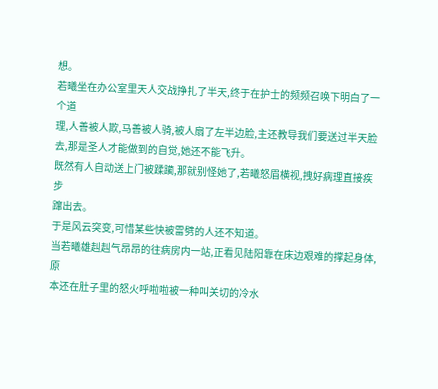想。
若曦坐在办公室里天人交战挣扎了半天,终于在护士的频频召唤下明白了一个道
理,人善被人欺,马善被人骑,被人扇了左半边脸,主还教导我们要送过半天脸
去,那是圣人才能做到的自觉,她还不能飞升。
既然有人自动送上门被蹂躏,那就别怪她了,若曦怒眉横视,拽好病理直接疾步
蹿出去。
于是风云突变,可惜某些快被雷劈的人还不知道。
当若曦雄赳赳气昂昂的往病房内一站,正看见陆阳靠在床边艰难的撑起身体,原
本还在肚子里的怒火呼啦啦被一种叫关切的冷水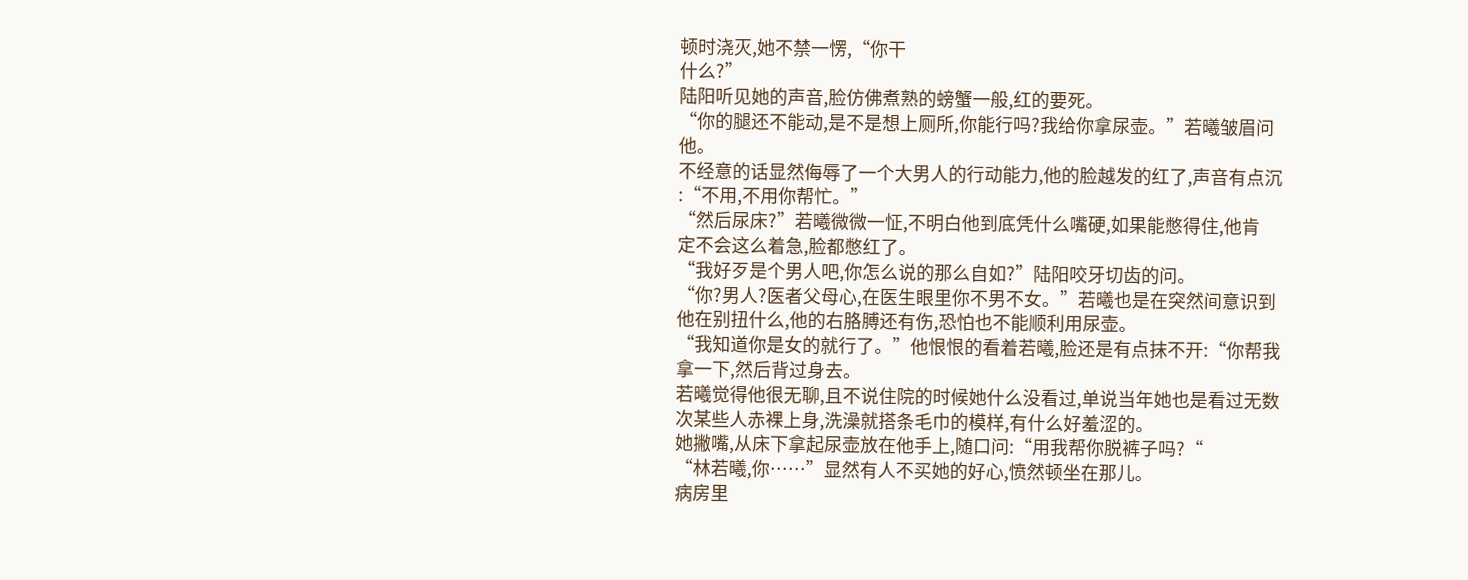顿时浇灭,她不禁一愣,“你干
什么?”
陆阳听见她的声音,脸仿佛煮熟的螃蟹一般,红的要死。
“你的腿还不能动,是不是想上厕所,你能行吗?我给你拿尿壶。”若曦皱眉问
他。
不经意的话显然侮辱了一个大男人的行动能力,他的脸越发的红了,声音有点沉
:“不用,不用你帮忙。”
“然后尿床?”若曦微微一怔,不明白他到底凭什么嘴硬,如果能憋得住,他肯
定不会这么着急,脸都憋红了。
“我好歹是个男人吧,你怎么说的那么自如?”陆阳咬牙切齿的问。
“你?男人?医者父母心,在医生眼里你不男不女。”若曦也是在突然间意识到
他在别扭什么,他的右胳膊还有伤,恐怕也不能顺利用尿壶。
“我知道你是女的就行了。”他恨恨的看着若曦,脸还是有点抹不开:“你帮我
拿一下,然后背过身去。
若曦觉得他很无聊,且不说住院的时候她什么没看过,单说当年她也是看过无数
次某些人赤裸上身,洗澡就搭条毛巾的模样,有什么好羞涩的。
她撇嘴,从床下拿起尿壶放在他手上,随口问:“用我帮你脱裤子吗?“
“林若曦,你……”显然有人不买她的好心,愤然顿坐在那儿。
病房里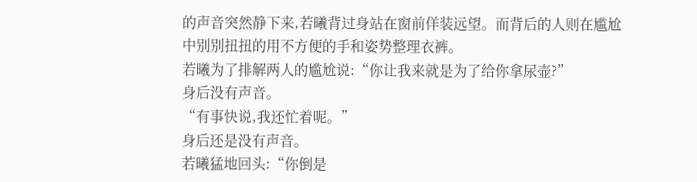的声音突然静下来,若曦背过身站在窗前佯装远望。而背后的人则在尴尬
中别别扭扭的用不方便的手和姿势整理衣裤。
若曦为了排解两人的尴尬说:“你让我来就是为了给你拿尿壶?”
身后没有声音。
“有事快说,我还忙着呢。”
身后还是没有声音。
若曦猛地回头:“你倒是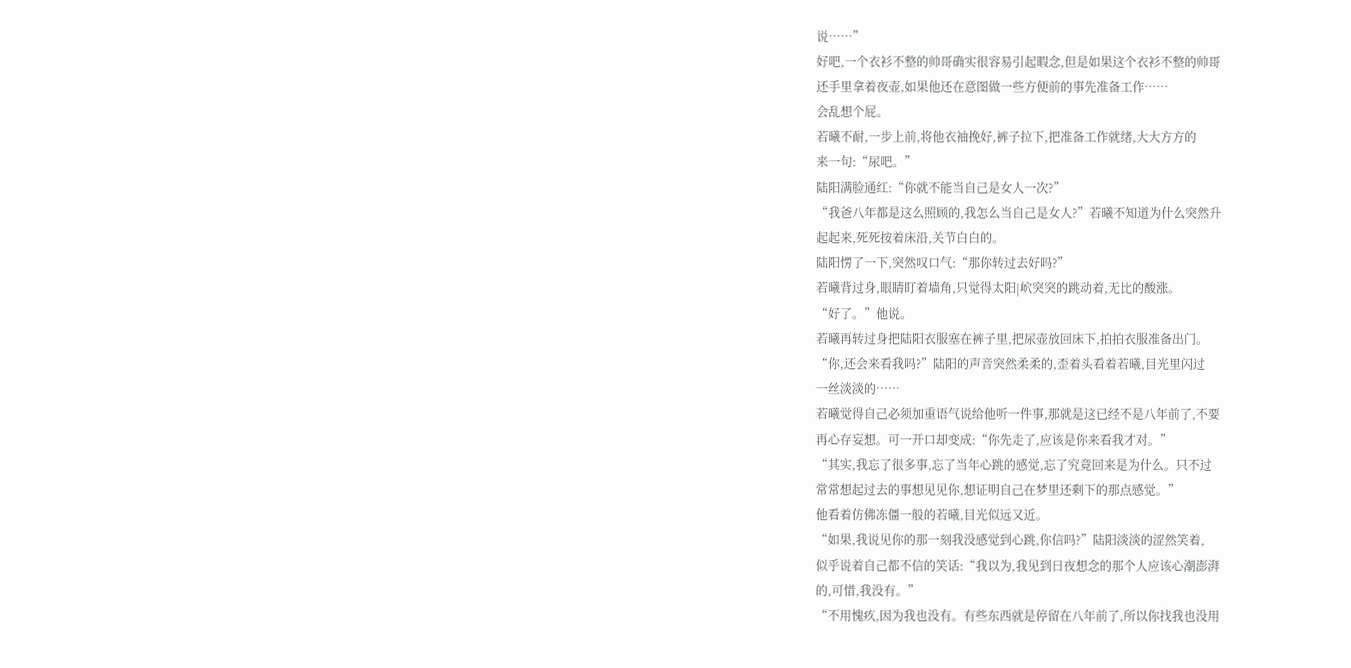说……”
好吧,一个衣衫不整的帅哥确实很容易引起暇念,但是如果这个衣衫不整的帅哥
还手里拿着夜壶,如果他还在意图做一些方便前的事先准备工作……
会乱想个屁。
若曦不耐,一步上前,将他衣袖挽好,裤子拉下,把准备工作就绪,大大方方的
来一句:“尿吧。”
陆阳满脸通红:“你就不能当自己是女人一次?”
“我爸八年都是这么照顾的,我怎么当自己是女人?”若曦不知道为什么突然升
起起来,死死按着床沿,关节白白的。
陆阳愣了一下,突然叹口气:“那你转过去好吗?”
若曦背过身,眼睛盯着墙角,只觉得太阳|岤突突的跳动着,无比的酸涨。
“好了。”他说。
若曦再转过身把陆阳衣服塞在裤子里,把尿壶放回床下,拍拍衣服准备出门。
“你,还会来看我吗?”陆阳的声音突然柔柔的,歪着头看着若曦,目光里闪过
一丝淡淡的……
若曦觉得自己必须加重语气说给他听一件事,那就是这已经不是八年前了,不要
再心存妄想。可一开口却变成:“你先走了,应该是你来看我才对。”
“其实,我忘了很多事,忘了当年心跳的感觉,忘了究竟回来是为什么。只不过
常常想起过去的事想见见你,想证明自己在梦里还剩下的那点感觉。”
他看着仿佛冻僵一般的若曦,目光似远又近。
“如果,我说见你的那一刻我没感觉到心跳,你信吗?”陆阳淡淡的涩然笑着,
似乎说着自己都不信的笑话:“我以为,我见到日夜想念的那个人应该心潮澎湃
的,可惜,我没有。”
“不用愧疚,因为我也没有。有些东西就是停留在八年前了,所以你找我也没用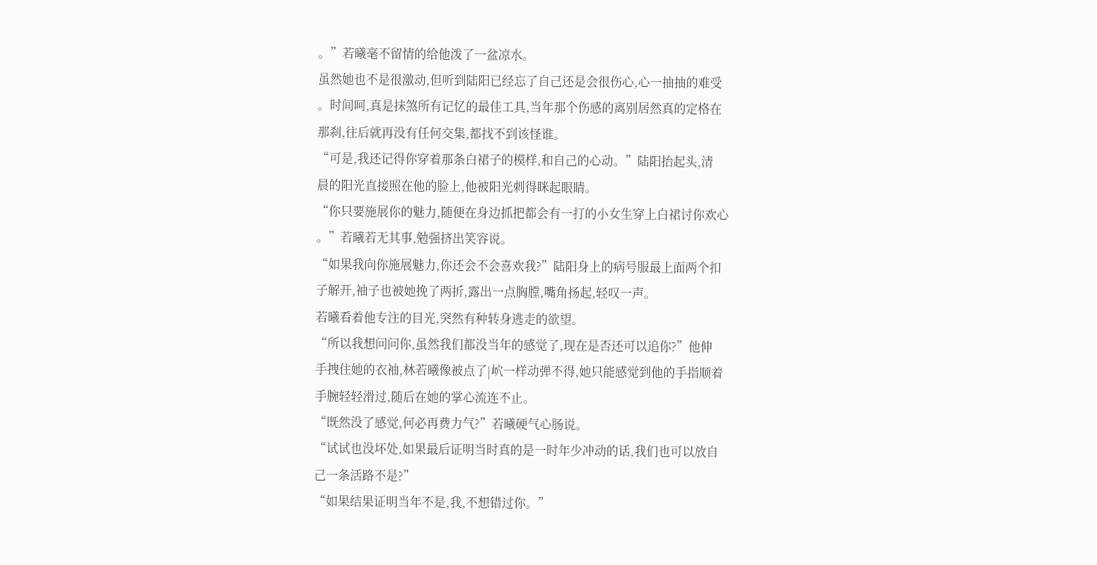。”若曦毫不留情的给他泼了一盆凉水。
虽然她也不是很激动,但听到陆阳已经忘了自己还是会很伤心,心一抽抽的难受
。时间呵,真是抹煞所有记忆的最佳工具,当年那个伤感的离别居然真的定格在
那刹,往后就再没有任何交集,都找不到该怪谁。
“可是,我还记得你穿着那条白裙子的模样,和自己的心动。”陆阳抬起头,清
晨的阳光直接照在他的脸上,他被阳光刺得眯起眼睛。
“你只要施展你的魅力,随便在身边抓把都会有一打的小女生穿上白裙讨你欢心
。”若曦若无其事,勉强挤出笑容说。
“如果我向你施展魅力,你还会不会喜欢我?”陆阳身上的病号服最上面两个扣
子解开,袖子也被她挽了两折,露出一点胸膛,嘴角扬起,轻叹一声。
若曦看着他专注的目光,突然有种转身逃走的欲望。
“所以我想问问你,虽然我们都没当年的感觉了,现在是否还可以追你?”他伸
手拽住她的衣袖,林若曦像被点了|岤一样动弹不得,她只能感觉到他的手指顺着
手腕轻轻滑过,随后在她的掌心流连不止。
“既然没了感觉,何必再费力气?”若曦硬气心肠说。
“试试也没坏处,如果最后证明当时真的是一时年少冲动的话,我们也可以放自
己一条活路不是?”
“如果结果证明当年不是,我,不想错过你。”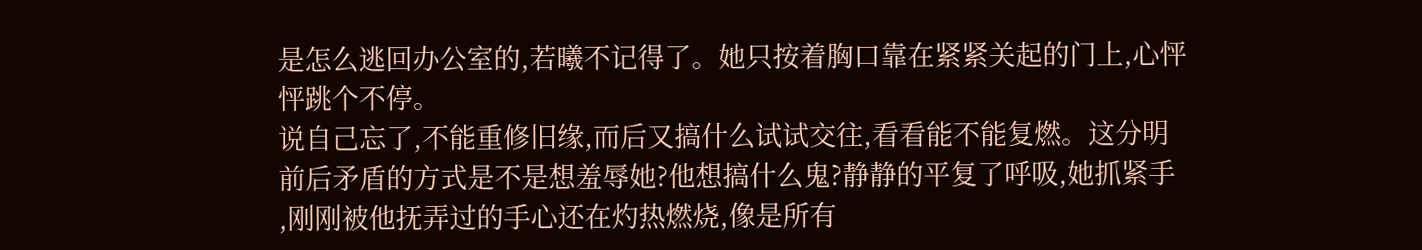是怎么逃回办公室的,若曦不记得了。她只按着胸口靠在紧紧关起的门上,心怦
怦跳个不停。
说自己忘了,不能重修旧缘,而后又搞什么试试交往,看看能不能复燃。这分明
前后矛盾的方式是不是想羞辱她?他想搞什么鬼?静静的平复了呼吸,她抓紧手
,刚刚被他抚弄过的手心还在灼热燃烧,像是所有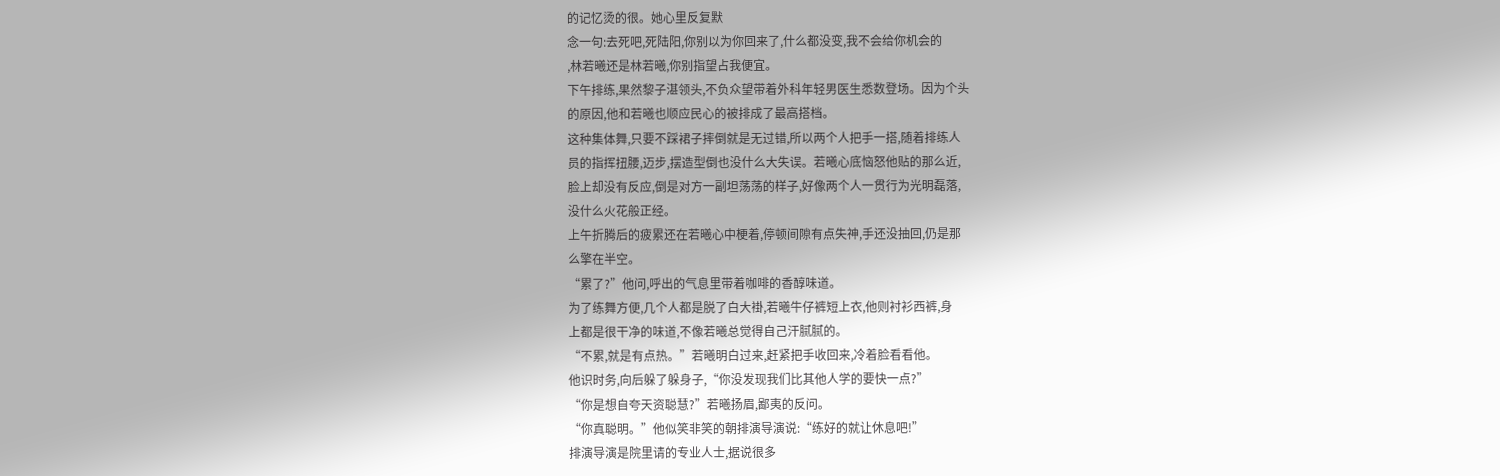的记忆烫的很。她心里反复默
念一句:去死吧,死陆阳,你别以为你回来了,什么都没变,我不会给你机会的
,林若曦还是林若曦,你别指望占我便宜。
下午排练,果然黎子湛领头,不负众望带着外科年轻男医生悉数登场。因为个头
的原因,他和若曦也顺应民心的被排成了最高搭档。
这种集体舞,只要不踩裙子摔倒就是无过错,所以两个人把手一搭,随着排练人
员的指挥扭腰,迈步,摆造型倒也没什么大失误。若曦心底恼怒他贴的那么近,
脸上却没有反应,倒是对方一副坦荡荡的样子,好像两个人一贯行为光明磊落,
没什么火花般正经。
上午折腾后的疲累还在若曦心中梗着,停顿间隙有点失神,手还没抽回,仍是那
么擎在半空。
“累了?”他问,呼出的气息里带着咖啡的香醇味道。
为了练舞方便,几个人都是脱了白大褂,若曦牛仔裤短上衣,他则衬衫西裤,身
上都是很干净的味道,不像若曦总觉得自己汗腻腻的。
“不累,就是有点热。”若曦明白过来,赶紧把手收回来,冷着脸看看他。
他识时务,向后躲了躲身子,“你没发现我们比其他人学的要快一点?”
“你是想自夸天资聪慧?”若曦扬眉,鄙夷的反问。
“你真聪明。”他似笑非笑的朝排演导演说:“练好的就让休息吧!”
排演导演是院里请的专业人士,据说很多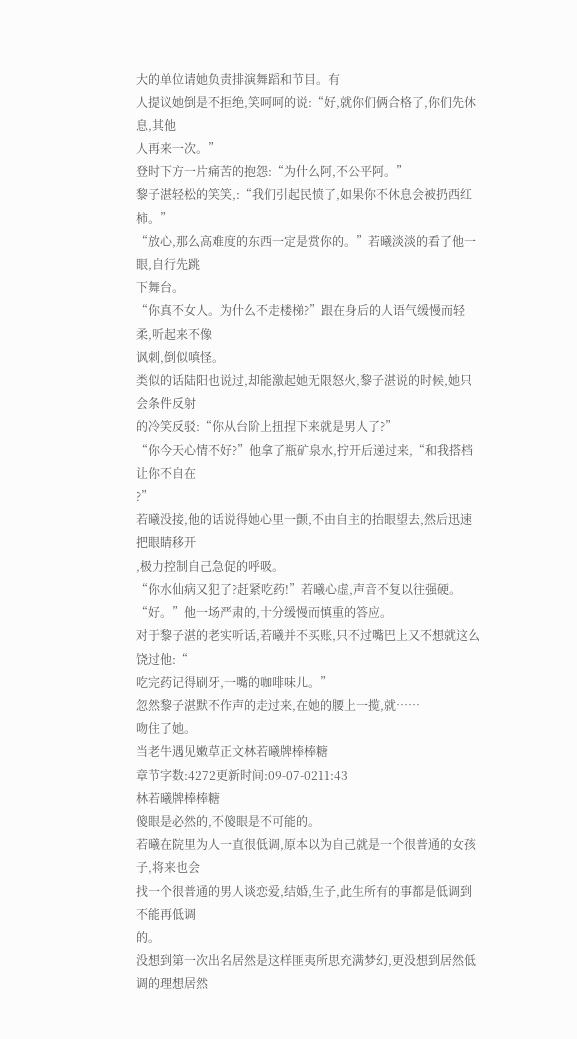大的单位请她负责排演舞蹈和节目。有
人提议她倒是不拒绝,笑呵呵的说:“好,就你们俩合格了,你们先休息,其他
人再来一次。”
登时下方一片痛苦的抱怨:“为什么阿,不公平阿。”
黎子湛轻松的笑笑,:“我们引起民愤了,如果你不休息会被扔西红柿。”
“放心,那么高难度的东西一定是赏你的。”若曦淡淡的看了他一眼,自行先跳
下舞台。
“你真不女人。为什么不走楼梯?”跟在身后的人语气缓慢而轻柔,听起来不像
讽刺,倒似嗔怪。
类似的话陆阳也说过,却能激起她无限怒火,黎子湛说的时候,她只会条件反射
的冷笑反驳:“你从台阶上扭捏下来就是男人了?”
“你今天心情不好?”他拿了瓶矿泉水,拧开后递过来,“和我搭档让你不自在
?”
若曦没接,他的话说得她心里一颤,不由自主的抬眼望去,然后迅速把眼睛移开
,极力控制自己急促的呼吸。
“你水仙病又犯了?赶紧吃药!”若曦心虚,声音不复以往强硬。
“好。”他一场严肃的,十分缓慢而慎重的答应。
对于黎子湛的老实听话,若曦并不买账,只不过嘴巴上又不想就这么饶过他:“
吃完药记得刷牙,一嘴的咖啡味儿。”
忽然黎子湛默不作声的走过来,在她的腰上一揽,就……
吻住了她。
当老牛遇见嫩草正文林若曦牌棒棒糖
章节字数:4272更新时间:09-07-0211:43
林若曦牌棒棒糖
傻眼是必然的,不傻眼是不可能的。
若曦在院里为人一直很低调,原本以为自己就是一个很普通的女孩子,将来也会
找一个很普通的男人谈恋爱,结婚,生子,此生所有的事都是低调到不能再低调
的。
没想到第一次出名居然是这样匪夷所思充满梦幻,更没想到居然低调的理想居然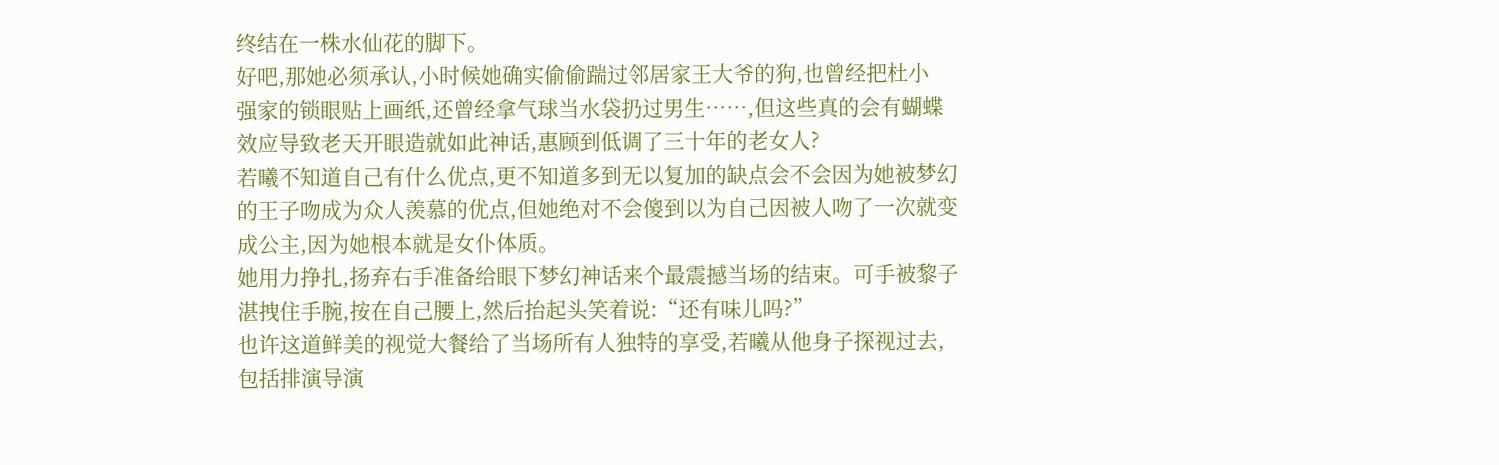终结在一株水仙花的脚下。
好吧,那她必须承认,小时候她确实偷偷踹过邻居家王大爷的狗,也曾经把杜小
强家的锁眼贴上画纸,还曾经拿气球当水袋扔过男生……,但这些真的会有蝴蝶
效应导致老天开眼造就如此神话,惠顾到低调了三十年的老女人?
若曦不知道自己有什么优点,更不知道多到无以复加的缺点会不会因为她被梦幻
的王子吻成为众人羡慕的优点,但她绝对不会傻到以为自己因被人吻了一次就变
成公主,因为她根本就是女仆体质。
她用力挣扎,扬弃右手准备给眼下梦幻神话来个最震撼当场的结束。可手被黎子
湛拽住手腕,按在自己腰上,然后抬起头笑着说:“还有味儿吗?”
也许这道鲜美的视觉大餐给了当场所有人独特的享受,若曦从他身子探视过去,
包括排演导演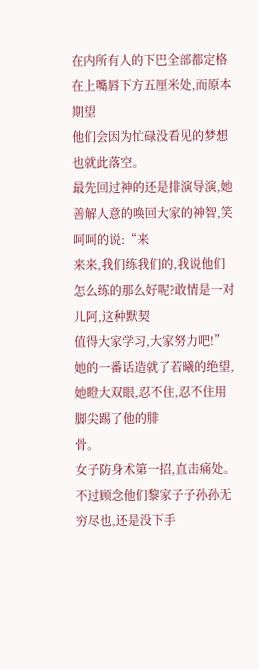在内所有人的下巴全部都定格在上嘴唇下方五厘米处,而原本期望
他们会因为忙碌没看见的梦想也就此落空。
最先回过神的还是排演导演,她善解人意的唤回大家的神智,笑呵呵的说:“来
来来,我们练我们的,我说他们怎么练的那么好呢?敢情是一对儿阿,这种默契
值得大家学习,大家努力吧!”
她的一番话造就了若曦的绝望,她瞪大双眼,忍不住,忍不住用脚尖踢了他的腓
骨。
女子防身术第一招,直击痛处。
不过顾念他们黎家子子孙孙无穷尽也,还是没下手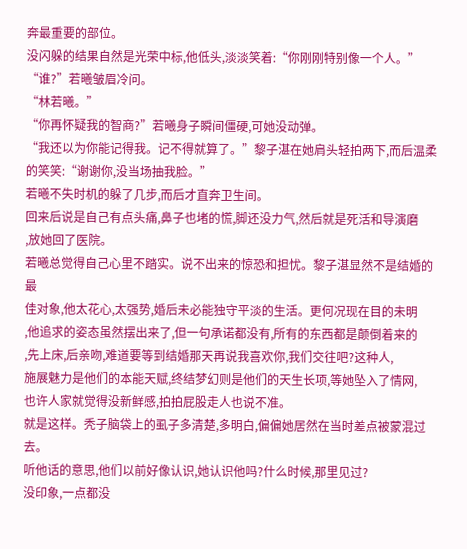奔最重要的部位。
没闪躲的结果自然是光荣中标,他低头,淡淡笑着:“你刚刚特别像一个人。”
“谁?”若曦皱眉冷问。
“林若曦。”
“你再怀疑我的智商?”若曦身子瞬间僵硬,可她没动弹。
“我还以为你能记得我。记不得就算了。”黎子湛在她肩头轻拍两下,而后温柔
的笑笑:“谢谢你,没当场抽我脸。”
若曦不失时机的躲了几步,而后才直奔卫生间。
回来后说是自己有点头痛,鼻子也堵的慌,脚还没力气,然后就是死活和导演磨
,放她回了医院。
若曦总觉得自己心里不踏实。说不出来的惊恐和担忧。黎子湛显然不是结婚的最
佳对象,他太花心,太强势,婚后未必能独守平淡的生活。更何况现在目的未明
,他追求的姿态虽然摆出来了,但一句承诺都没有,所有的东西都是颠倒着来的
,先上床,后亲吻,难道要等到结婚那天再说我喜欢你,我们交往吧?这种人,
施展魅力是他们的本能天赋,终结梦幻则是他们的天生长项,等她坠入了情网,
也许人家就觉得没新鲜感,拍拍屁股走人也说不准。
就是这样。秃子脑袋上的虱子多清楚,多明白,偏偏她居然在当时差点被蒙混过
去。
听他话的意思,他们以前好像认识,她认识他吗?什么时候,那里见过?
没印象,一点都没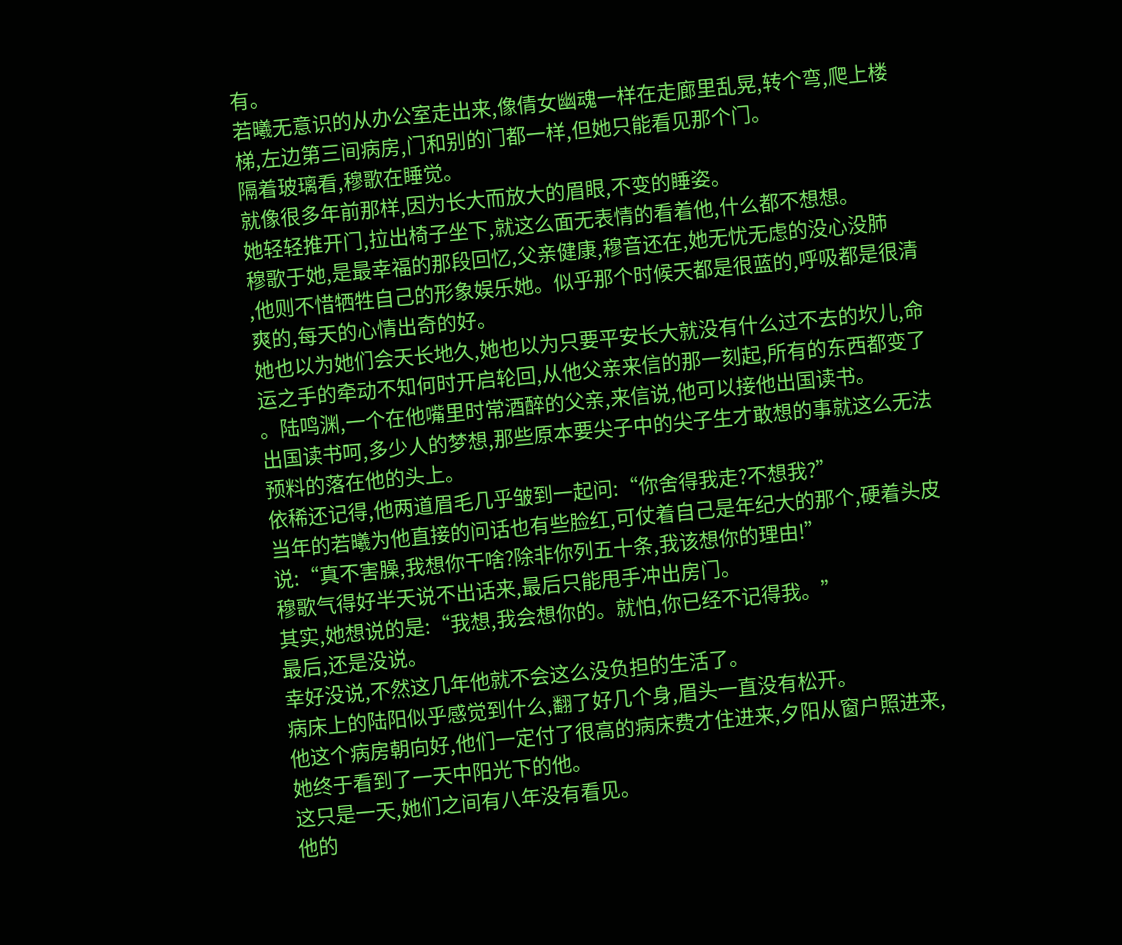有。
若曦无意识的从办公室走出来,像倩女幽魂一样在走廊里乱晃,转个弯,爬上楼
梯,左边第三间病房,门和别的门都一样,但她只能看见那个门。
隔着玻璃看,穆歌在睡觉。
就像很多年前那样,因为长大而放大的眉眼,不变的睡姿。
她轻轻推开门,拉出椅子坐下,就这么面无表情的看着他,什么都不想想。
穆歌于她,是最幸福的那段回忆,父亲健康,穆音还在,她无忧无虑的没心没肺
,他则不惜牺牲自己的形象娱乐她。似乎那个时候天都是很蓝的,呼吸都是很清
爽的,每天的心情出奇的好。
她也以为她们会天长地久,她也以为只要平安长大就没有什么过不去的坎儿,命
运之手的牵动不知何时开启轮回,从他父亲来信的那一刻起,所有的东西都变了
。陆鸣渊,一个在他嘴里时常酒醉的父亲,来信说,他可以接他出国读书。
出国读书呵,多少人的梦想,那些原本要尖子中的尖子生才敢想的事就这么无法
预料的落在他的头上。
依稀还记得,他两道眉毛几乎皱到一起问:“你舍得我走?不想我?”
当年的若曦为他直接的问话也有些脸红,可仗着自己是年纪大的那个,硬着头皮
说:“真不害臊,我想你干啥?除非你列五十条,我该想你的理由!”
穆歌气得好半天说不出话来,最后只能甩手冲出房门。
其实,她想说的是:“我想,我会想你的。就怕,你已经不记得我。”
最后,还是没说。
幸好没说,不然这几年他就不会这么没负担的生活了。
病床上的陆阳似乎感觉到什么,翻了好几个身,眉头一直没有松开。
他这个病房朝向好,他们一定付了很高的病床费才住进来,夕阳从窗户照进来,
她终于看到了一天中阳光下的他。
这只是一天,她们之间有八年没有看见。
他的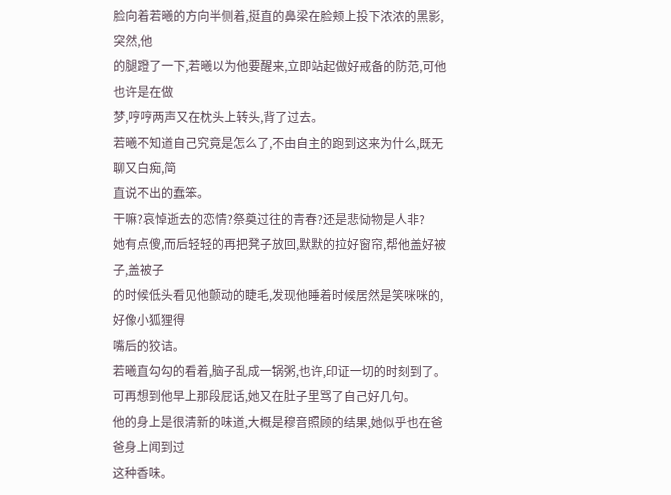脸向着若曦的方向半侧着,挺直的鼻梁在脸颊上投下浓浓的黑影,突然,他
的腿蹬了一下,若曦以为他要醒来,立即站起做好戒备的防范,可他也许是在做
梦,哼哼两声又在枕头上转头,背了过去。
若曦不知道自己究竟是怎么了,不由自主的跑到这来为什么,既无聊又白痴,简
直说不出的蠢笨。
干嘛?哀悼逝去的恋情?祭奠过往的青春?还是悲恸物是人非?
她有点傻,而后轻轻的再把凳子放回,默默的拉好窗帘,帮他盖好被子,盖被子
的时候低头看见他颤动的睫毛,发现他睡着时候居然是笑咪咪的,好像小狐狸得
嘴后的狡诘。
若曦直勾勾的看着,脑子乱成一锅粥,也许,印证一切的时刻到了。
可再想到他早上那段屁话,她又在肚子里骂了自己好几句。
他的身上是很清新的味道,大概是穆音照顾的结果,她似乎也在爸爸身上闻到过
这种香味。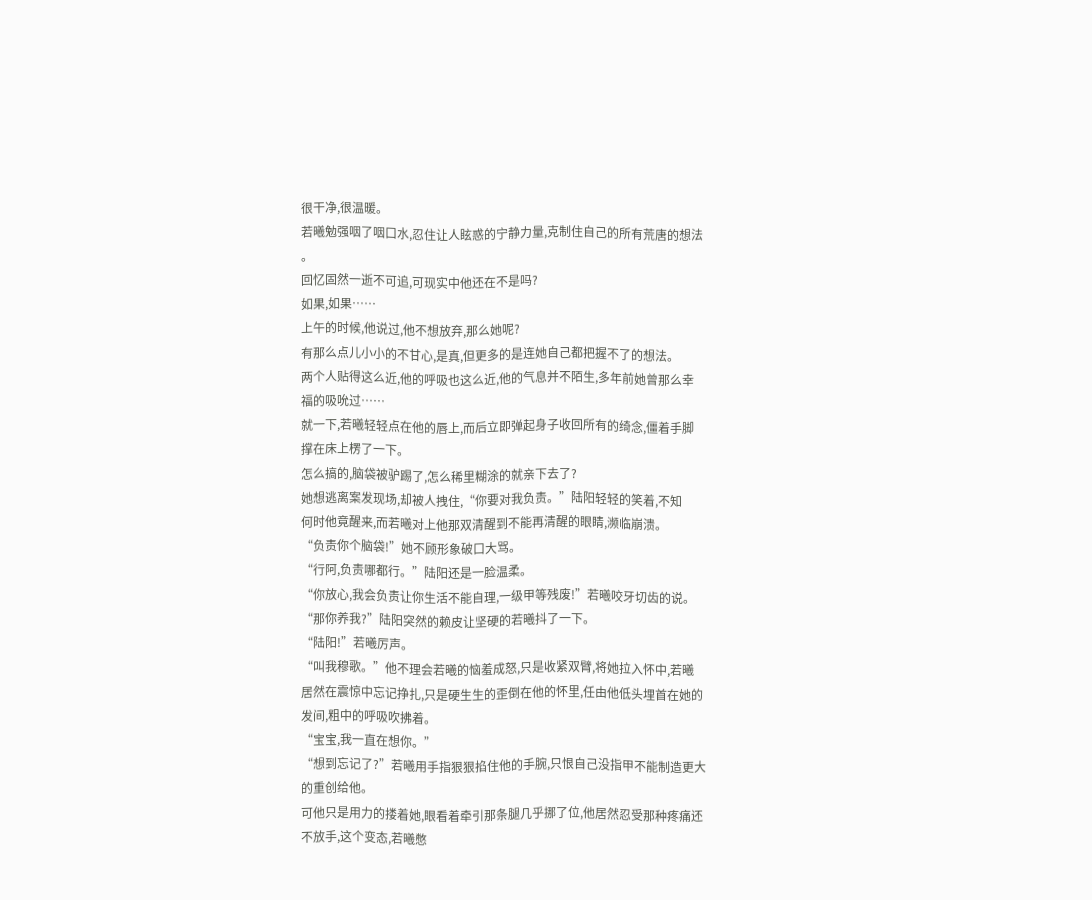很干净,很温暖。
若曦勉强咽了咽口水,忍住让人眩惑的宁静力量,克制住自己的所有荒唐的想法
。
回忆固然一逝不可追,可现实中他还在不是吗?
如果,如果……
上午的时候,他说过,他不想放弃,那么她呢?
有那么点儿小小的不甘心,是真,但更多的是连她自己都把握不了的想法。
两个人贴得这么近,他的呼吸也这么近,他的气息并不陌生,多年前她曾那么幸
福的吸吮过……
就一下,若曦轻轻点在他的唇上,而后立即弹起身子收回所有的绮念,僵着手脚
撑在床上楞了一下。
怎么搞的,脑袋被驴踢了,怎么稀里糊涂的就亲下去了?
她想逃离案发现场,却被人拽住,“你要对我负责。”陆阳轻轻的笑着,不知
何时他竟醒来,而若曦对上他那双清醒到不能再清醒的眼睛,濒临崩溃。
“负责你个脑袋!”她不顾形象破口大骂。
“行阿,负责哪都行。”陆阳还是一脸温柔。
“你放心,我会负责让你生活不能自理,一级甲等残废!”若曦咬牙切齿的说。
“那你养我?”陆阳突然的赖皮让坚硬的若曦抖了一下。
“陆阳!”若曦厉声。
“叫我穆歌。”他不理会若曦的恼羞成怒,只是收紧双臂,将她拉入怀中,若曦
居然在震惊中忘记挣扎,只是硬生生的歪倒在他的怀里,任由他低头埋首在她的
发间,粗中的呼吸吹拂着。
“宝宝,我一直在想你。”
“想到忘记了?”若曦用手指狠狠掐住他的手腕,只恨自己没指甲不能制造更大
的重创给他。
可他只是用力的搂着她,眼看着牵引那条腿几乎挪了位,他居然忍受那种疼痛还
不放手,这个变态,若曦憋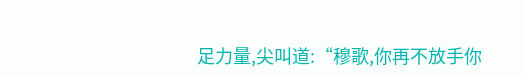足力量,尖叫道:“穆歌,你再不放手你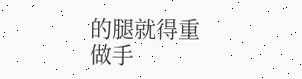的腿就得重
做手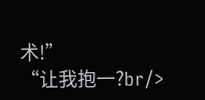术!”
“让我抱一?br/>